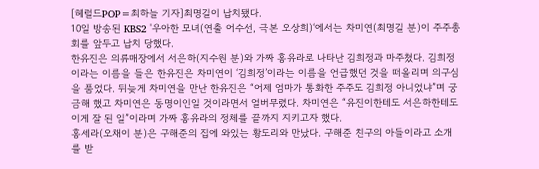[헤럴드POP=최하늘 기자]최명길이 납치됐다.
10일 방송된 KBS2 '우아한 모녀(연출 어수선, 극본 오상희)‘에서는 차미연(최명길 분)이 주주총회를 앞두고 납치 당했다.
한유진은 의류매장에서 서은하(지수원 분)와 가짜 홍유라로 나타난 김희정과 마주쳤다. 김희정이라는 이름을 들은 한유진은 차미연이 ‘김희정’이라는 이름을 언급했던 것을 떠올리며 의구심을 품었다. 뒤늦게 차미연을 만난 한유진은 “어제 엄마가 통화한 주주도 김희정 아니었냐”며 궁금해 했고 차미연은 동명이인일 것이라면서 얼버무렸다. 차미연은 “유진이한테도 서은하한테도 이게 잘 된 일”이라며 가짜 홍유라의 정체를 끝까지 지키고자 했다.
홍세라(오채이 분)은 구해준의 집에 와있는 황도리와 만났다. 구해준 친구의 아들이라고 소개를 받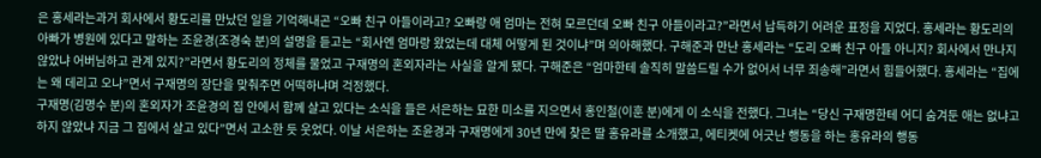은 홍세라는과거 회사에서 황도리를 만났던 일을 기억해내곤 “오빠 친구 아들이라고? 오빠랑 애 엄마는 전혀 모르던데 오빠 친구 아들이라고?”라면서 납득하기 어려운 표정을 지었다. 홍세라는 황도리의 아빠가 병원에 있다고 말하는 조윤경(조경숙 분)의 설명을 듣고는 “회사엔 엄마랑 왔었는데 대체 어떻게 된 것이냐”며 의아해했다. 구해준과 만난 홍세라는 “도리 오빠 친구 아들 아니지? 회사에서 만나지 않았냐 어버님하고 관계 있지?”라면서 황도리의 정체를 물었고 구재명의 혼외자라는 사실을 알게 됐다. 구해준은 “엄마한테 솔직히 말씀드릴 수가 없어서 너무 죄송해”라면서 힘들어했다. 홍세라는 “집에는 왜 데리고 오냐”면서 구재명의 장단을 맞춰주면 어떡하냐며 걱정했다.
구재명(김명수 분)의 혼외자가 조윤경의 집 안에서 함께 살고 있다는 소식을 들은 서은하는 묘한 미소를 지으면서 홍인철(이훈 분)에게 이 소식을 전했다. 그녀는 “당신 구재명한테 어디 숨겨둔 애는 없냐고 하지 않았냐 지금 그 집에서 살고 있다”면서 고소한 듯 웃었다. 이날 서은하는 조윤경과 구재명에게 30년 만에 찾은 딸 홍유라를 소개했고, 에티켓에 어긋난 행동을 하는 홍유라의 행동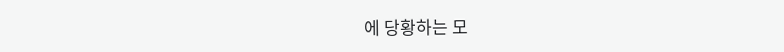에 당황하는 모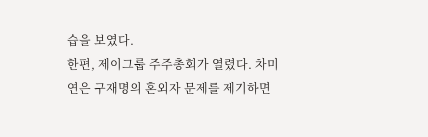습을 보였다.
한편, 제이그룹 주주총회가 열렸다. 차미연은 구재명의 혼외자 문제를 제기하면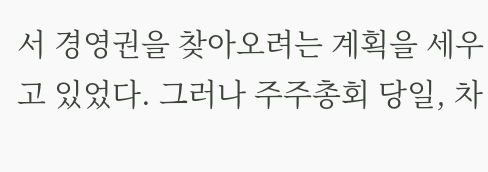서 경영권을 찾아오려는 계획을 세우고 있었다. 그러나 주주총회 당일, 차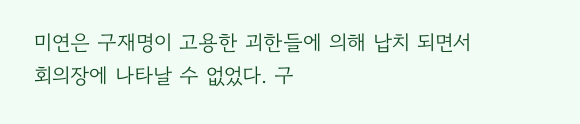미연은 구재명이 고용한 괴한들에 의해 납치 되면서 회의장에 나타날 수 없었다. 구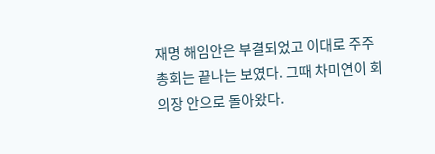재명 해임안은 부결되었고 이대로 주주총회는 끝나는 보였다. 그때 차미연이 회의장 안으로 돌아왔다.